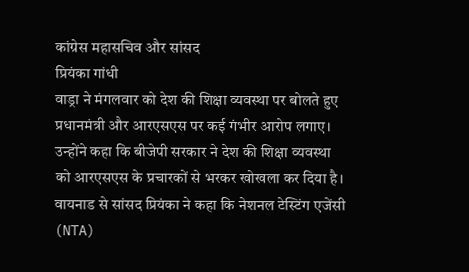कांग्रेस महासचिव और सांसद
प्रियंका गांधी
वाड्रा ने मंगलवार को देश की शिक्षा व्यवस्था पर बोलते हुए प्रधानमंत्री और आरएसएस पर कई गंभीर आरोप लगाए। उन्होंने कहा कि बीजेपी सरकार ने देश की शिक्षा व्यवस्था को आरएसएस के प्रचारकों से भरकर खोखला कर दिया है।
वायनाड से सांसद प्रियंका ने कहा कि नेशनल टेस्टिंग एजेंसी (NTA)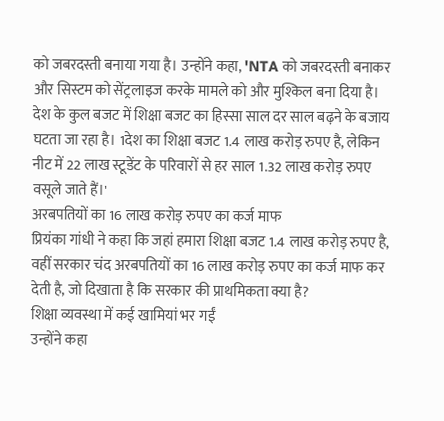को जबरदस्ती बनाया गया है। उन्होंने कहा, 'NTA को जबरदस्ती बनाकर और सिस्टम को सेंट्रलाइज करके मामले को और मुश्किल बना दिया है। देश के कुल बजट में शिक्षा बजट का हिस्सा साल दर साल बढ़ने के बजाय घटता जा रहा है। 1देश का शिक्षा बजट 1.4 लाख करोड़ रुपए है, लेकिन नीट में 22 लाख स्टूडेंट के परिवारों से हर साल 1.32 लाख करोड़ रुपए वसूले जाते हैं।'
अरबपतियों का 16 लाख करोड़ रुपए का कर्ज माफ
प्रियंका गांधी ने कहा कि जहां हमारा शिक्षा बजट 1.4 लाख करोड़ रुपए है, वहीं सरकार चंद अरबपतियों का 16 लाख करोड़ रुपए का कर्ज माफ कर देती है, जो दिखाता है कि सरकार की प्राथमिकता क्या है?
शिक्षा व्यवस्था में कई खामियां भर गईं
उन्होंने कहा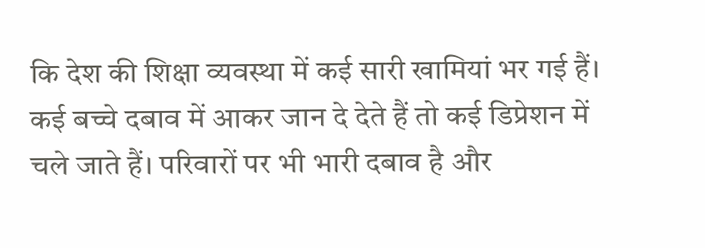कि देश की शिक्षा व्यवस्था में कई सारी खामियां भर गई हैं। कई बच्चे दबाव में आकर जान दे देते हैं तो कई डिप्रेशन में चले जाते हैं। परिवारों पर भी भारी दबाव है और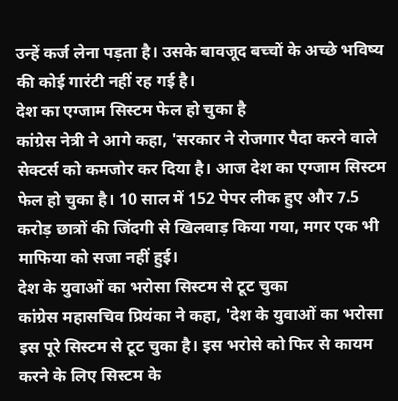उन्हें कर्ज लेना पड़ता है। उसके बावजूद बच्चों के अच्छे भविष्य की कोई गारंटी नहीं रह गई है।
देश का एग्जाम सिस्टम फेल हो चुका है
कांग्रेस नेत्री ने आगे कहा, 'सरकार ने रोजगार पैदा करने वाले सेक्टर्स को कमजोर कर दिया है। आज देश का एग्जाम सिस्टम फेल हो चुका है। 10 साल में 152 पेपर लीक हुए और 7.5 करोड़ छात्रों की जिंदगी से खिलवाड़ किया गया, मगर एक भी माफिया को सजा नहीं हुई।
देश के युवाओं का भरोसा सिस्टम से टूट चुका
कांग्रेस महासचिव प्रियंका ने कहा, 'देश के युवाओं का भरोसा इस पूरे सिस्टम से टूट चुका है। इस भरोसे को फिर से कायम करने के लिए सिस्टम के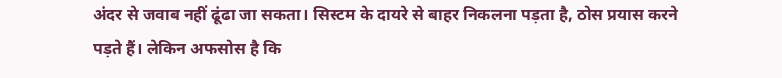अंदर से जवाब नहीं ढूंढा जा सकता। सिस्टम के दायरे से बाहर निकलना पड़ता है, ठोस प्रयास करने पड़ते हैं। लेकिन अफसोस है कि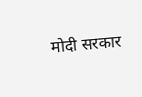मोदी सरकार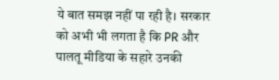ये बात समझ नहीं पा रही है। सरकार को अभी भी लगता है कि PR और पालतू मीडिया के सहारे उनकी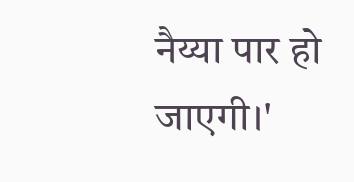नैय्या पार हो जाएगी।'